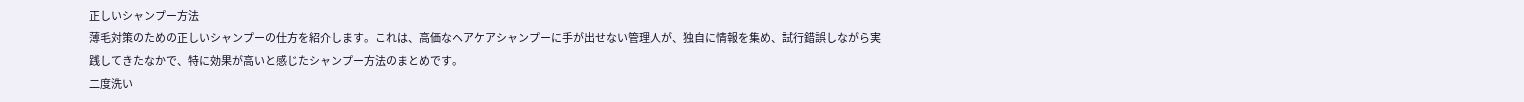正しいシャンプー方法
薄毛対策のための正しいシャンプーの仕方を紹介します。これは、高価なヘアケアシャンプーに手が出せない管理人が、独自に情報を集め、試行錯誤しながら実践してきたなかで、特に効果が高いと感じたシャンプー方法のまとめです。
二度洗い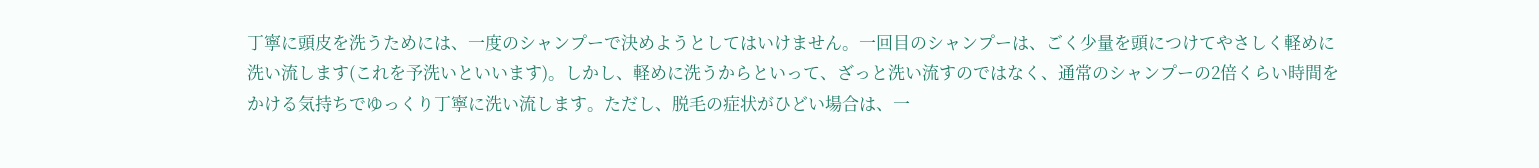丁寧に頭皮を洗うためには、一度のシャンプーで決めようとしてはいけません。一回目のシャンプーは、ごく少量を頭につけてやさしく軽めに洗い流します(これを予洗いといいます)。しかし、軽めに洗うからといって、ざっと洗い流すのではなく、通常のシャンプーの2倍くらい時間をかける気持ちでゆっくり丁寧に洗い流します。ただし、脱毛の症状がひどい場合は、一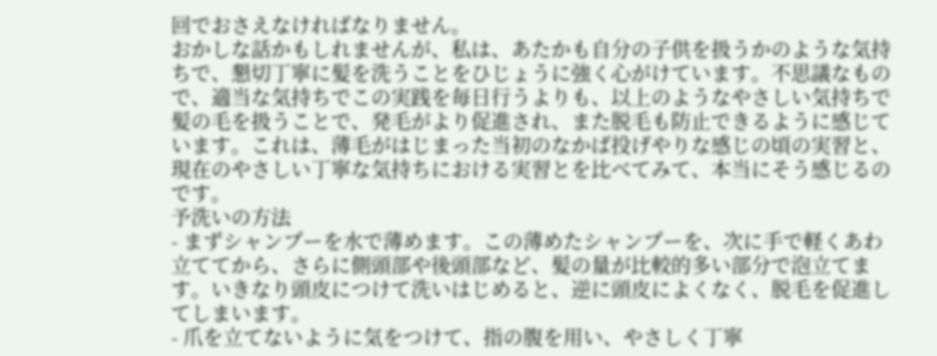回でおさえなければなりません。
おかしな話かもしれませんが、私は、あたかも自分の子供を扱うかのような気持ちで、懇切丁寧に髪を洗うことをひじょうに強く心がけています。不思議なもので、適当な気持ちでこの実践を毎日行うよりも、以上のようなやさしい気持ちで髪の毛を扱うことで、発毛がより促進され、また脱毛も防止できるように感じています。これは、薄毛がはじまった当初のなかば投げやりな感じの頃の実習と、現在のやさしい丁寧な気持ちにおける実習とを比べてみて、本当にそう感じるのです。
予洗いの方法
- まずシャンプーを水で薄めます。この薄めたシャンプーを、次に手で軽くあわ立ててから、さらに側頭部や後頭部など、髪の量が比較的多い部分で泡立てます。いきなり頭皮につけて洗いはじめると、逆に頭皮によくなく、脱毛を促進してしまいます。
- 爪を立てないように気をつけて、指の腹を用い、やさしく丁寧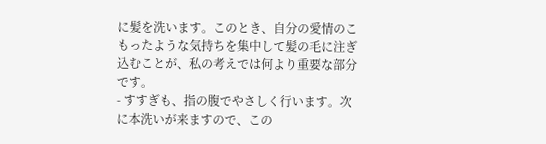に髪を洗います。このとき、自分の愛情のこもったような気持ちを集中して髪の毛に注ぎ込むことが、私の考えでは何より重要な部分です。
- すすぎも、指の腹でやさしく行います。次に本洗いが来ますので、この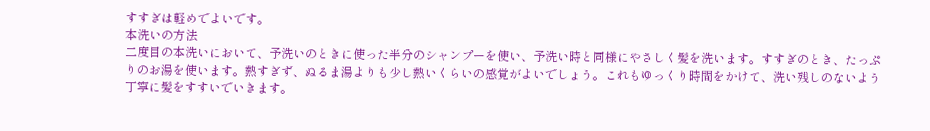すすぎは軽めでよいです。
本洗いの方法
二度目の本洗いにおいて、予洗いのときに使った半分のシャンプーを使い、予洗い時と同様にやさしく髪を洗います。すすぎのとき、たっぷりのお湯を使います。熱すぎず、ぬるま湯よりも少し熱いくらいの感覚がよいでしょう。これもゆっくり時間をかけて、洗い残しのないよう丁寧に髪をすすいでいきます。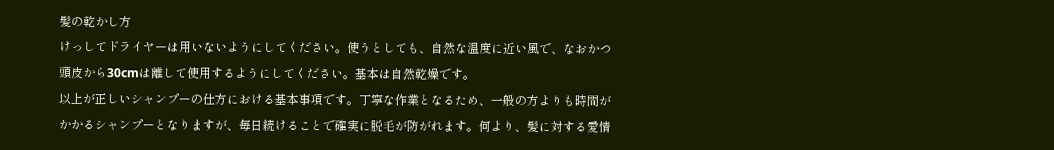髪の乾かし方
けっしてドライヤーは用いないようにしてください。使うとしても、自然な温度に近い風で、なおかつ頭皮から30cmは離して使用するようにしてください。基本は自然乾燥です。
以上が正しいシャンプーの仕方における基本事項です。丁寧な作業となるため、一般の方よりも時間がかかるシャンプーとなりますが、毎日続けることで確実に脱毛が防がれます。何より、髪に対する愛情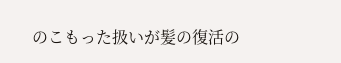のこもった扱いが髪の復活の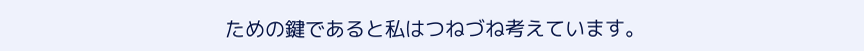ための鍵であると私はつねづね考えています。